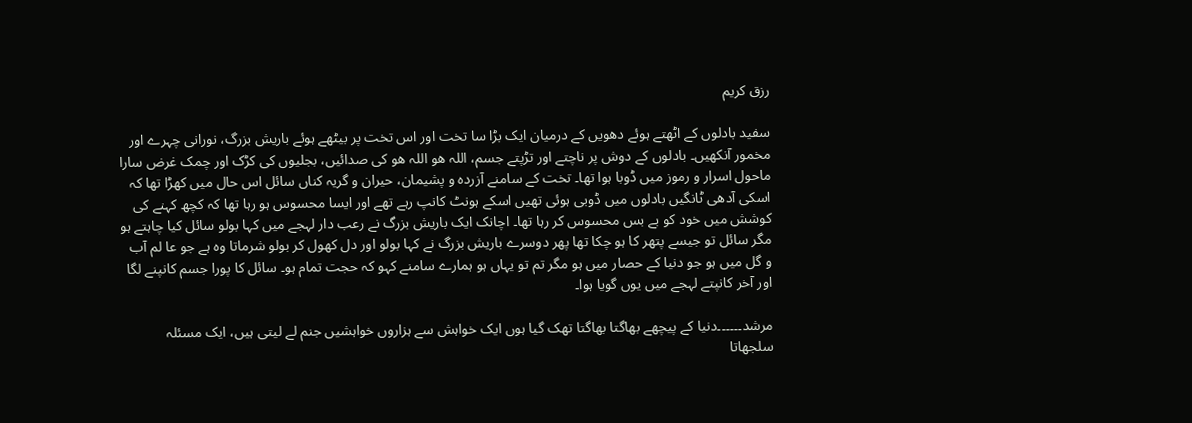رزق کریم

سفید بادلوں کے اٹھتے ہوئے دھویں کے درمیان ایک بڑا سا تخت اور اس تخت پر بیٹھے ہوئے باریش بزرگ، نورانی چہرے اور مخمور آنکھیں۔ بادلوں کے دوش پر ناچتے اور تڑپتے جسم، اللہ ھو اللہ ھو کی صدائیں، بجلیوں کی کڑک اور چمک غرض سارا ماحول اسرار و رموز میں ڈوبا ہوا تھا۔ تخت کے سامنے آزردہ و پشیمان، حیران و گریہ کناں سائل اس حال میں کھڑا تھا کہ اسکی آدھی ٹانگیں بادلوں میں ڈوبی ہوئی تھیں اسکے ہونٹ کانپ رہے تھے اور ایسا محسوس ہو رہا تھا کہ کچھ کہنے کی کوشش میں خود کو بے بس محسوس کر رہا تھا۔ اچانک ایک باریش بزرگ نے رعب دار لہجے میں کہا بولو سائل کیا چاہتے ہو مگر سائل تو جیسے پتھر کا ہو چکا تھا پھر دوسرے باریش بزرگ نے کہا بولو اور دل کھول کر بولو شرماتا وہ ہے جو عا لم آب و گل میں ہو جو دنیا کے حصار میں ہو مگر تم تو یہاں ہو ہمارے سامنے کہو کہ حجت تمام ہو۔ سائل کا پورا جسم کانپنے لگا اور آخر کانپتے لہجے میں یوں گویا ہوا۔

مرشد۔۔۔۔۔۔دنیا کے پیچھے بھاگتا بھاگتا تھک گیا ہوں ایک خواہش سے ہزاروں خواہشیں جنم لے لیتی ہیں، ایک مسئلہ سلجھاتا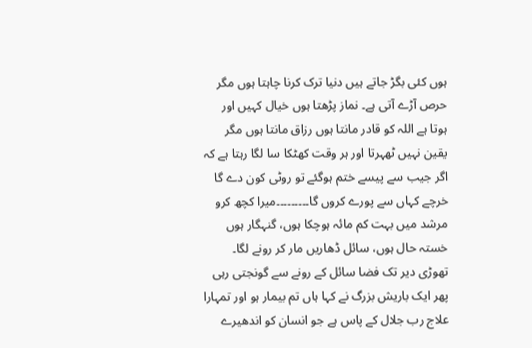ہوں کئی بگڑ جاتے ہیں دنیا ترک کرنا چاہتا ہوں مگر حرص آڑے آتی ہے۔ نماز پڑھتا ہوں خیال کہیں اور ہوتا ہے اللہ کو قادر مانتا ہوں رزاق مانتا ہوں مگر یقین نہیں ٹھہرتا اور ہر وقت کھٹکا سا لگا رہتا ہے کہ اگر جیب سے پیسے ختم ہوگئے تو روٹی کون دے گا خرچے کہاں سے پورے کروں گا۔۔۔۔۔۔۔۔۔میرا کچھ کرو مرشد میں بہت کم مائہ ہوچکا ہوں، گنہگار ہوں خستہ حال ہوں، سائل ڈھاریں مار کر رونے لگا۔ تھوڑی دیر تک فضا سائل کے رونے سے گونجتی رہی پھر ایک باریش بزرگ نے کہا ہاں تم بیمار ہو اور تمہارا علاج رب جلال کے پاس ہے جو انسان کو اندھیرے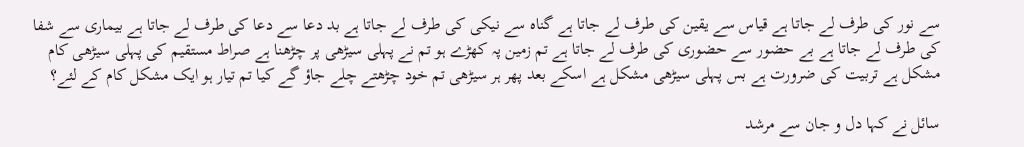سے نور کی طرف لے جاتا ہے قیاس سے یقین کی طرف لے جاتا ہے گناہ سے نیکی کی طرف لے جاتا ہے بد دعا سے دعا کی طرف لے جاتا ہے بیماری سے شفا کی طرف لے جاتا ہے بے حضور سے حضوری کی طرف لے جاتا ہے تم زمین پہ کھڑے ہو تم نے پہلی سیڑھی پر چڑھنا ہے صراط مستقیم کی پہلی سیڑھی کام مشکل ہے تربیت کی ضرورت ہے بس پہلی سیڑھی مشکل ہے اسکے بعد پھر ہر سیڑھی تم خود چڑھتے چلے جاؤ گے کیا تم تیار ہو ایک مشکل کام کے لئے؟

سائل نے کہا دل و جان سے مرشد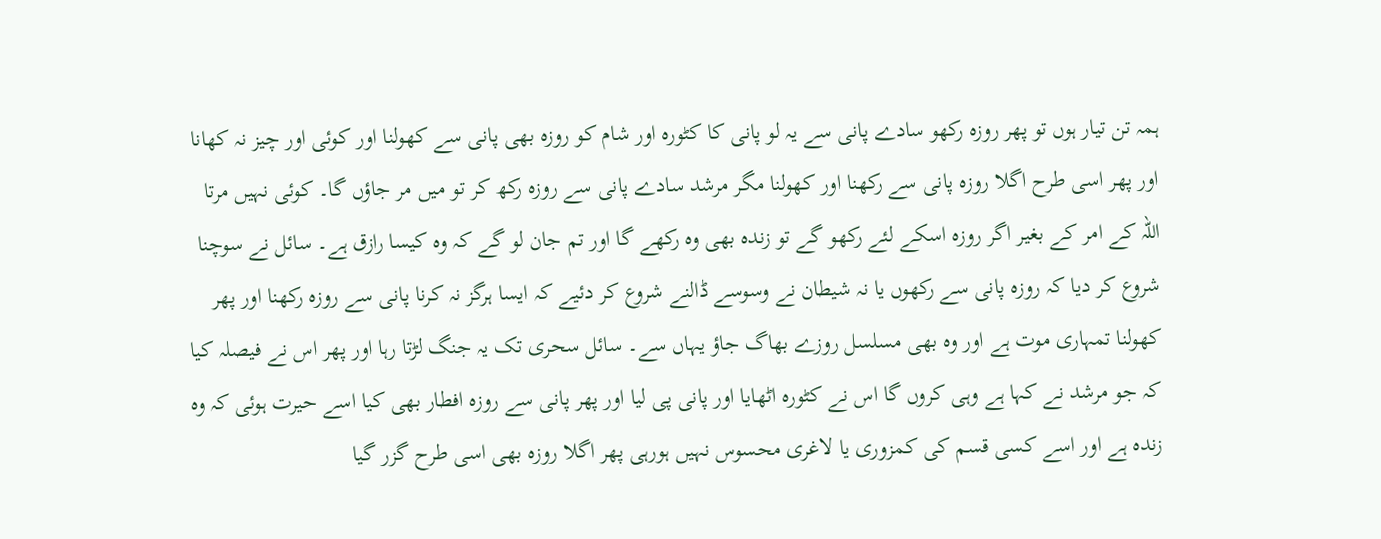ہمہ تن تیار ہوں تو پھر روزہ رکھو سادے پانی سے یہ لو پانی کا کٹورہ اور شام کو روزہ بھی پانی سے کھولنا اور کوئی اور چیز نہ کھانا اور پھر اسی طرح اگلا روزہ پانی سے رکھنا اور کھولنا مگر مرشد سادے پانی سے روزہ رکھ کر تو میں مر جاؤں گا۔ کوئی نہیں مرتا اللہ کے امر کے بغیر اگر روزہ اسکے لئے رکھو گے تو زندہ بھی وہ رکھے گا اور تم جان لو گے کہ وہ کیسا رازق ہے۔ سائل نے سوچنا شروع کر دیا کہ روزہ پانی سے رکھوں یا نہ شیطان نے وسوسے ڈالنے شروع کر دئیے کہ ایسا ہرگز نہ کرنا پانی سے روزہ رکھنا اور پھر کھولنا تمہاری موت ہے اور وہ بھی مسلسل روزے بھاگ جاؤ یہاں سے۔ سائل سحری تک یہ جنگ لڑتا رہا اور پھر اس نے فیصلہ کیا کہ جو مرشد نے کہا ہے وہی کروں گا اس نے کٹورہ اٹھایا اور پانی پی لیا اور پھر پانی سے روزہ افطار بھی کیا اسے حیرت ہوئی کہ وہ زندہ ہے اور اسے کسی قسم کی کمزوری یا لاغری محسوس نہیں ہورہی پھر اگلا روزہ بھی اسی طرح گزر گیا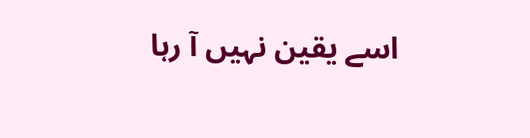اسے یقین نہیں آ رہا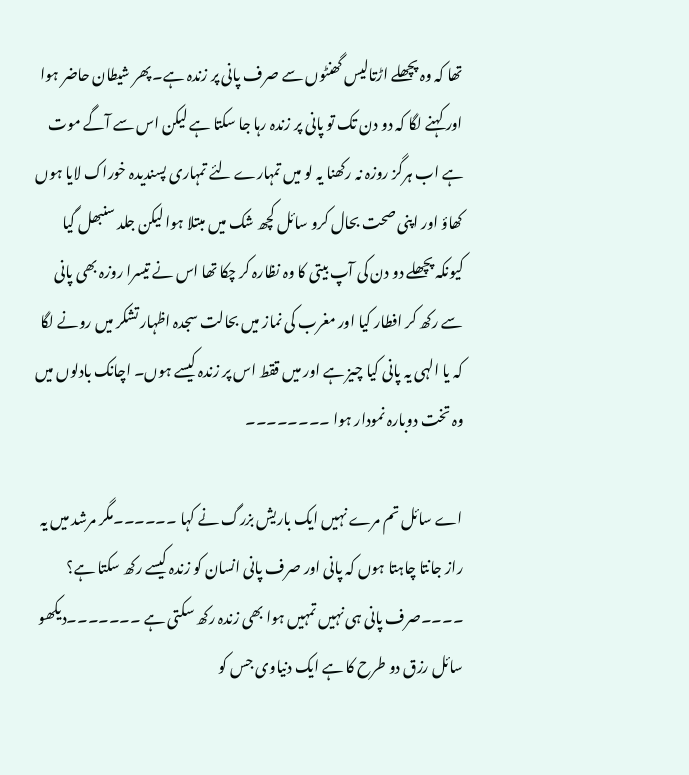تھا کہ وہ پچھلے اڑتالیس گھنٹوں سے صرف پانی پر زندہ ہے۔ پھر شیطان حاضر ہوا اور کہنے لگا کہ دو دن تک تو پانی پر زندہ رہا جا سکتا ہے لیکن اس سے آگے موت ہے اب ہرگز روزہ نہ رکھنا یہ لو میں تمہارے لئے تمہاری پسندیدہ خوراک لایا ہوں کھاؤ اور اپنی صحت بحال کرو سائل کچھ شک میں مبتلا ہوا لیکن جلد سنبھل گیا کیونکہ پچھلے دو دن کی آپ بیتی کا وہ نظارہ کر چکا تھا اس نے تیسرا روزہ بھی پانی سے رکھ کر افطار کیا اور مغرب کی نماز میں بحالت سجدہ اظہار تشکر میں رونے لگا کہ یا الہی یہ پانی کیا چیز ہے اور میں ققط اس پر زندہ کیسے ہوں۔ اچانک بادلوں میں وہ تخت دوبارہ نمودار ہوا ۔۔۔۔۔۔۔۔

اے سائل تم مرے نہیں ایک باریش بزرگ نے کہا ۔۔۔۔۔۔مگر مرشد میں یہ راز جانتا چاہتا ہوں کہ پانی اور صرف پانی انسان کو زندہ کیسے رکھ سکتا ہے؟ ۔۔۔۔صرف پانی ہی نہیں تمہیں ہوا بھی زندہ رکھ سکتی ہے ۔۔۔۔۔۔۔دیکھو سائل رزق دو طرح کا ہے ایک دنیاوی جس کو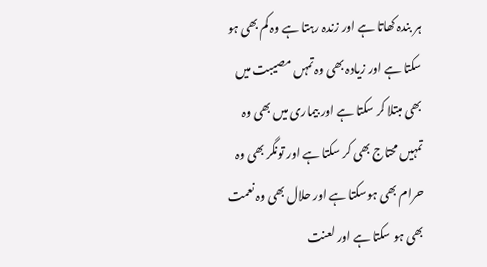ہر بندہ کھاتا ہے اور زندہ رہتا ہے وہ کم بھی ہو سکتا ہے اور زیادہ بھی وہ تمہں مصیبت میں بھی مبتلا کر سکتا ہے اور بیماری میں بھی وہ تمہیں محتاج بھی کر سکتا ہے اور تونگر بھی وہ حرام بھی ہوسکتا ہے اور حلال بھی وہ نعمت بھی ہو سکتا ہے اور لعنت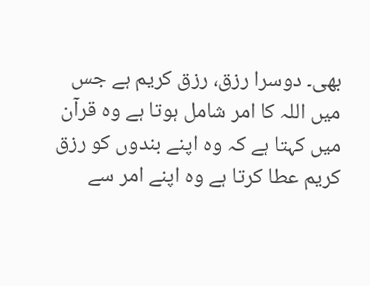بھی۔ دوسرا رزق، رزق کریم ہے جس میں اللہ کا امر شامل ہوتا ہے وہ قرآن میں کہتا ہے کہ وہ اپنے بندوں کو رزق کریم عطا کرتا ہے وہ اپنے امر سے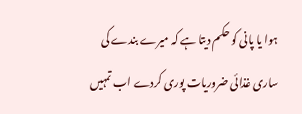ہوا یا پانی کو حکم دیتا ہے کہ میرے بندے کی ساری غذائی ضروریات پوری کردے اب تمہیں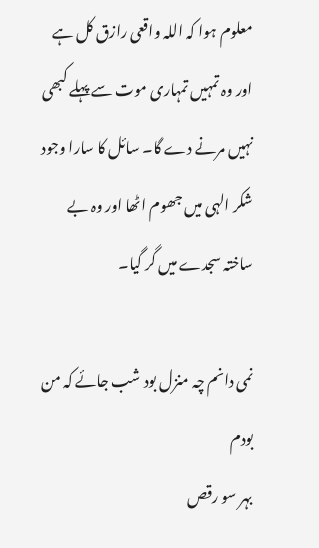معلوم ہوا کہ اللہ واقعی رازق کل ہے اور وہ تمہیں تمہاری موت سے پہلے کبھی نہیں مرنے دے گا۔ سائل کا سارا وجود شکر الہی میں جھوم اٹھا اور وہ بے ساختہ سجدے میں گر گیا۔

نمی دانم چہ منزل بود شب جائے کہ من بودم
بہر سو رقص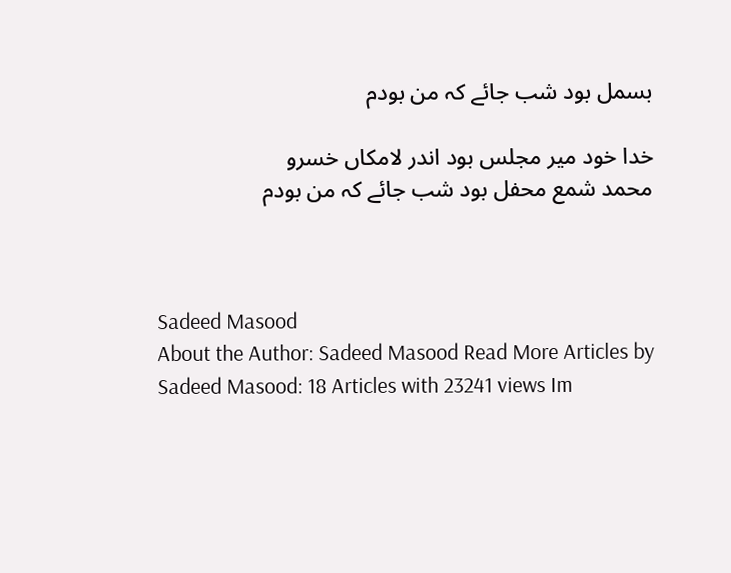بسمل بود شب جائے کہ من بودم

خدا خود میر مجلس بود اندر لامکاں خسرو
محمد شمع محفل بود شب جائے کہ من بودم



Sadeed Masood
About the Author: Sadeed Masood Read More Articles by Sadeed Masood: 18 Articles with 23241 views Im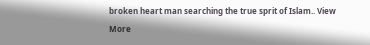broken heart man searching the true sprit of Islam.. View More